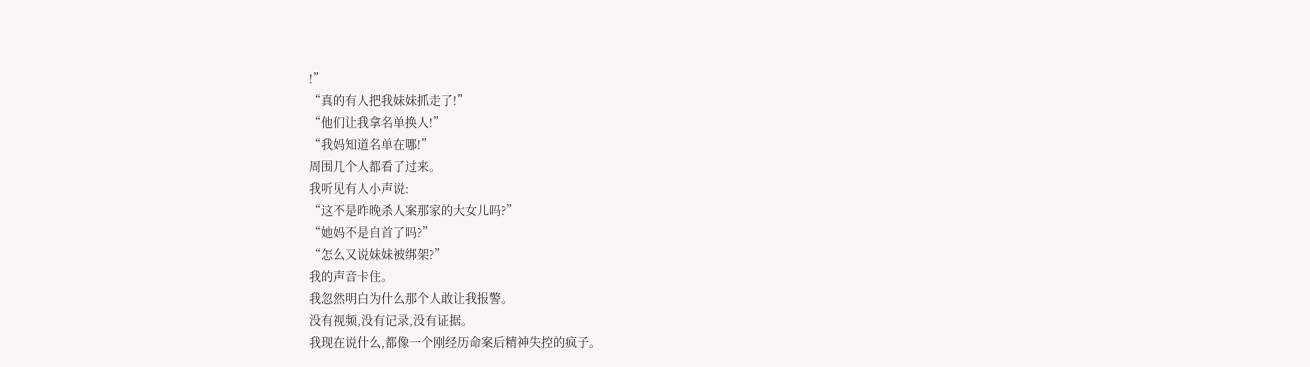!”
“真的有人把我妹妹抓走了!”
“他们让我拿名单换人!”
“我妈知道名单在哪!”
周围几个人都看了过来。
我听见有人小声说:
“这不是昨晚杀人案那家的大女儿吗?”
“她妈不是自首了吗?”
“怎么又说妹妹被绑架?”
我的声音卡住。
我忽然明白为什么那个人敢让我报警。
没有视频,没有记录,没有证据。
我现在说什么,都像一个刚经历命案后精神失控的疯子。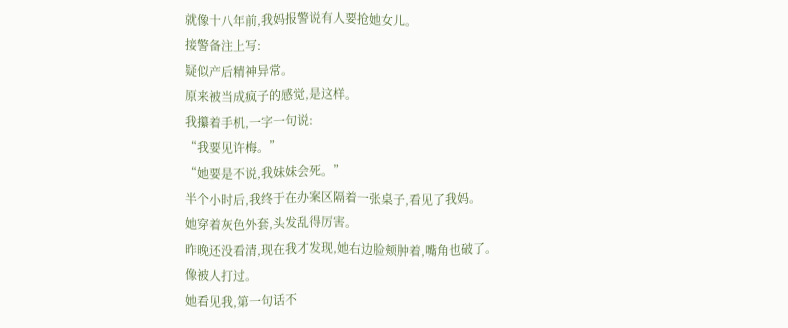就像十八年前,我妈报警说有人要抢她女儿。
接警备注上写:
疑似产后精神异常。
原来被当成疯子的感觉,是这样。
我攥着手机,一字一句说:
“我要见许梅。”
“她要是不说,我妹妹会死。”
半个小时后,我终于在办案区隔着一张桌子,看见了我妈。
她穿着灰色外套,头发乱得厉害。
昨晚还没看清,现在我才发现,她右边脸颊肿着,嘴角也破了。
像被人打过。
她看见我,第一句话不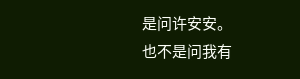是问许安安。
也不是问我有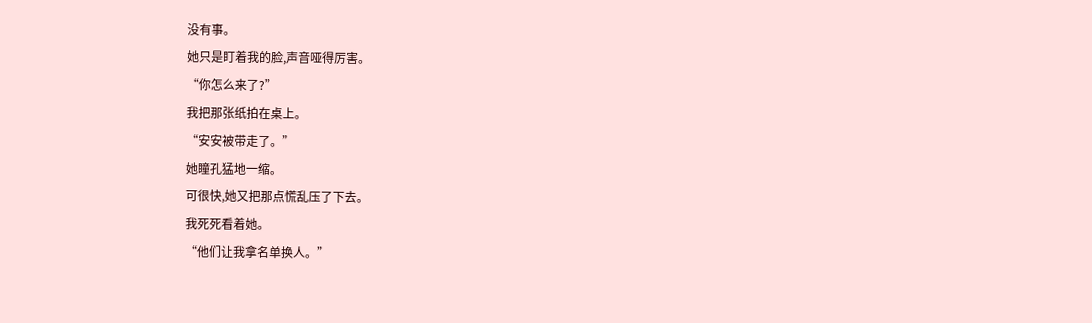没有事。
她只是盯着我的脸,声音哑得厉害。
“你怎么来了?”
我把那张纸拍在桌上。
“安安被带走了。”
她瞳孔猛地一缩。
可很快,她又把那点慌乱压了下去。
我死死看着她。
“他们让我拿名单换人。”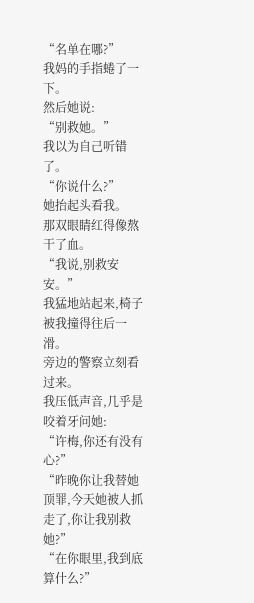“名单在哪?”
我妈的手指蜷了一下。
然后她说:
“别救她。”
我以为自己听错了。
“你说什么?”
她抬起头看我。
那双眼睛红得像熬干了血。
“我说,别救安安。”
我猛地站起来,椅子被我撞得往后一滑。
旁边的警察立刻看过来。
我压低声音,几乎是咬着牙问她:
“许梅,你还有没有心?”
“昨晚你让我替她顶罪,今天她被人抓走了,你让我别救她?”
“在你眼里,我到底算什么?”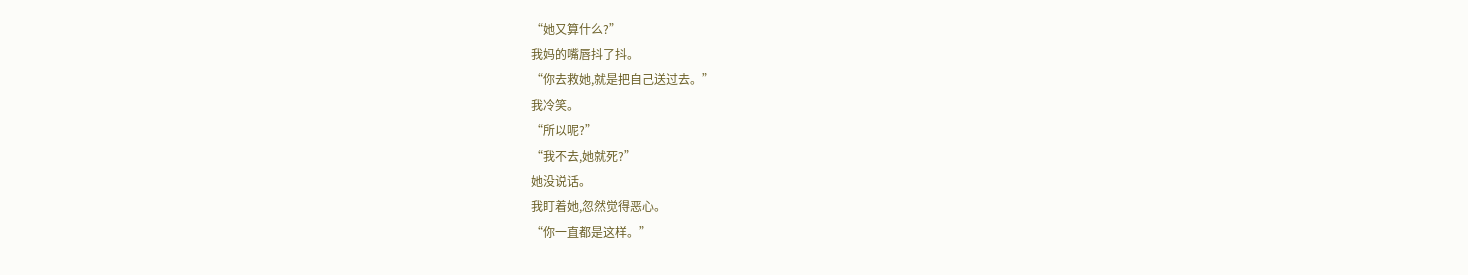“她又算什么?”
我妈的嘴唇抖了抖。
“你去救她,就是把自己送过去。”
我冷笑。
“所以呢?”
“我不去,她就死?”
她没说话。
我盯着她,忽然觉得恶心。
“你一直都是这样。”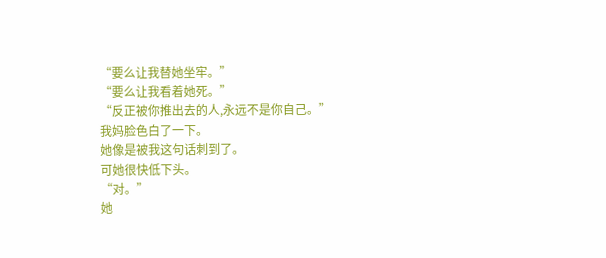“要么让我替她坐牢。”
“要么让我看着她死。”
“反正被你推出去的人,永远不是你自己。”
我妈脸色白了一下。
她像是被我这句话刺到了。
可她很快低下头。
“对。”
她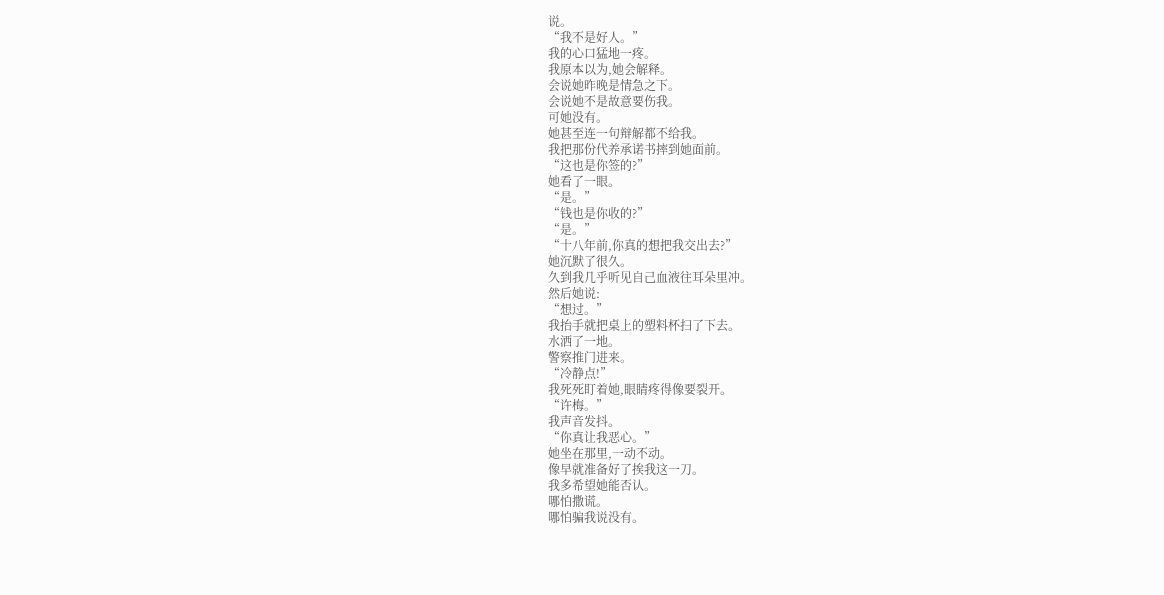说。
“我不是好人。”
我的心口猛地一疼。
我原本以为,她会解释。
会说她昨晚是情急之下。
会说她不是故意要伤我。
可她没有。
她甚至连一句辩解都不给我。
我把那份代养承诺书摔到她面前。
“这也是你签的?”
她看了一眼。
“是。”
“钱也是你收的?”
“是。”
“十八年前,你真的想把我交出去?”
她沉默了很久。
久到我几乎听见自己血液往耳朵里冲。
然后她说:
“想过。”
我抬手就把桌上的塑料杯扫了下去。
水洒了一地。
警察推门进来。
“冷静点!”
我死死盯着她,眼睛疼得像要裂开。
“许梅。”
我声音发抖。
“你真让我恶心。”
她坐在那里,一动不动。
像早就准备好了挨我这一刀。
我多希望她能否认。
哪怕撒谎。
哪怕骗我说没有。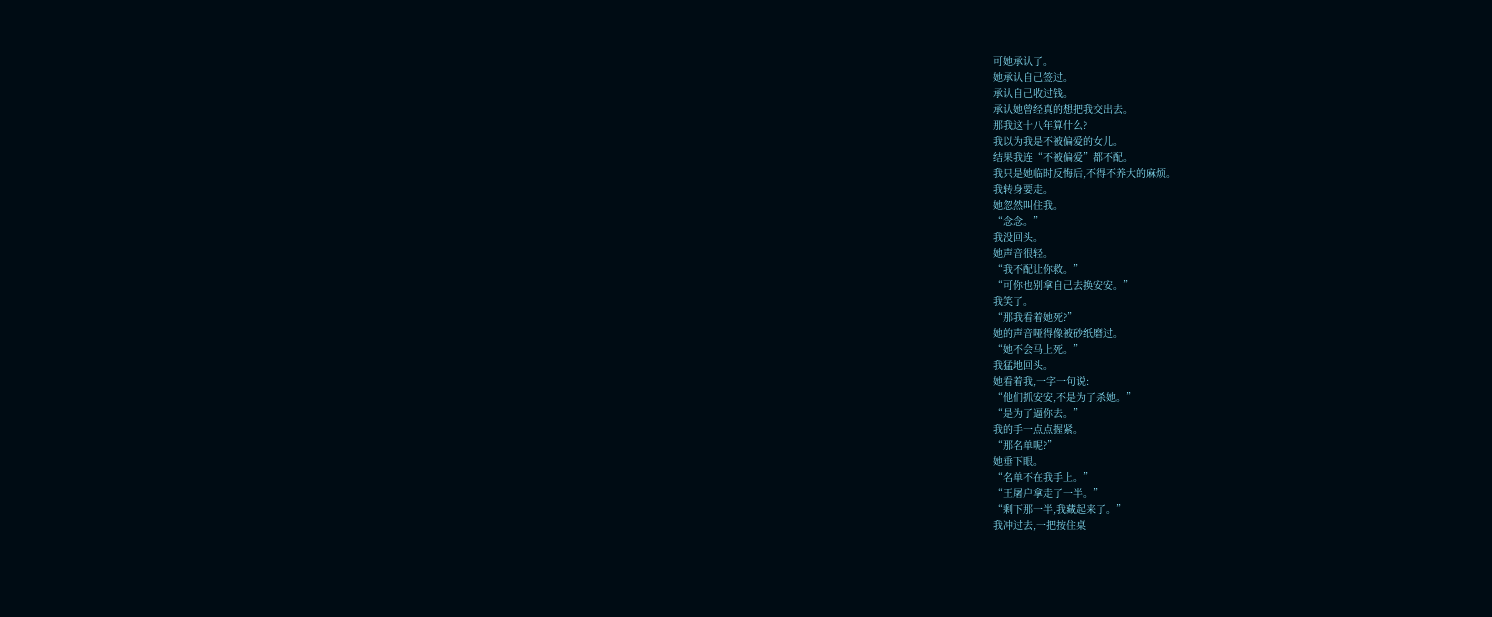可她承认了。
她承认自己签过。
承认自己收过钱。
承认她曾经真的想把我交出去。
那我这十八年算什么?
我以为我是不被偏爱的女儿。
结果我连“不被偏爱”都不配。
我只是她临时反悔后,不得不养大的麻烦。
我转身要走。
她忽然叫住我。
“念念。”
我没回头。
她声音很轻。
“我不配让你救。”
“可你也别拿自己去换安安。”
我笑了。
“那我看着她死?”
她的声音哑得像被砂纸磨过。
“她不会马上死。”
我猛地回头。
她看着我,一字一句说:
“他们抓安安,不是为了杀她。”
“是为了逼你去。”
我的手一点点握紧。
“那名单呢?”
她垂下眼。
“名单不在我手上。”
“王屠户拿走了一半。”
“剩下那一半,我藏起来了。”
我冲过去,一把按住桌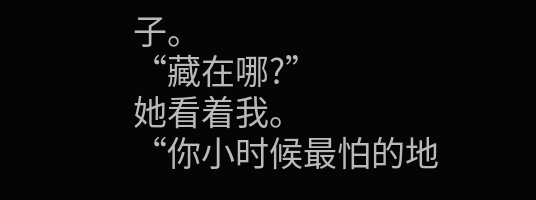子。
“藏在哪?”
她看着我。
“你小时候最怕的地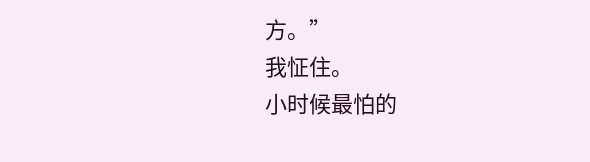方。”
我怔住。
小时候最怕的